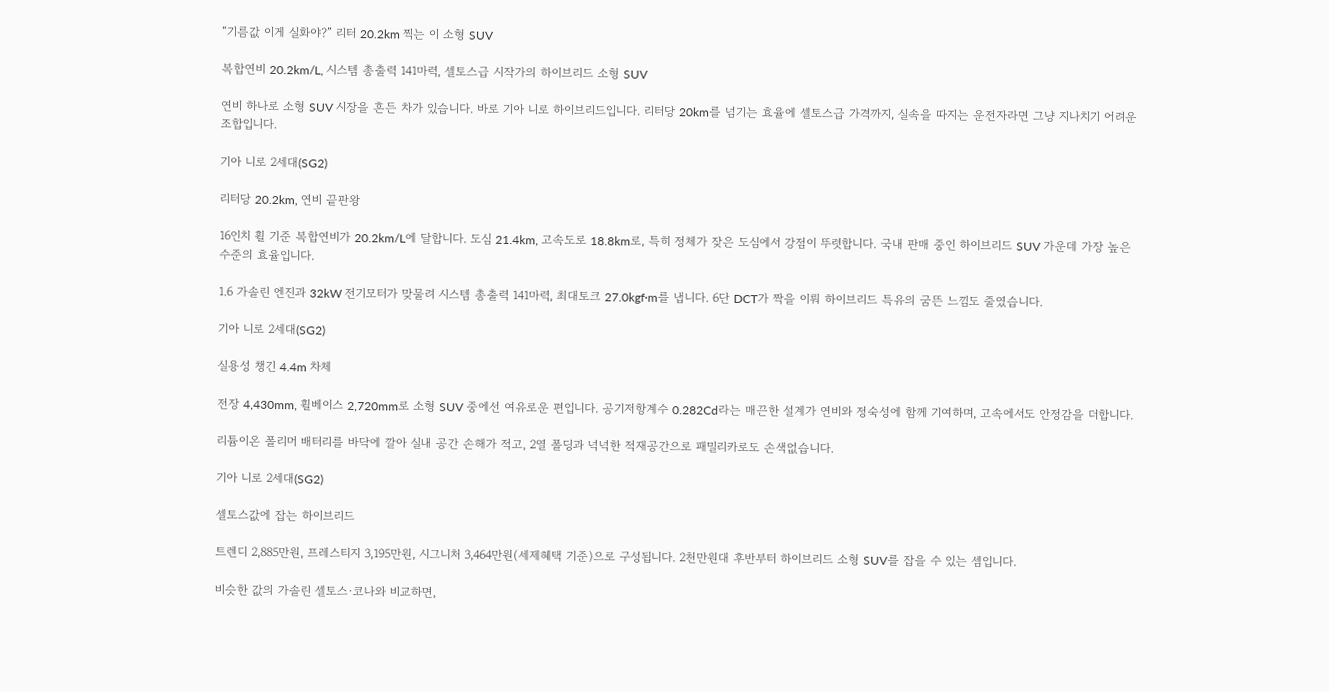“기름값 이게 실화야?” 리터 20.2km 찍는 이 소형 SUV

복합연비 20.2km/L, 시스템 총출력 141마력, 셀토스급 시작가의 하이브리드 소형 SUV

연비 하나로 소형 SUV 시장을 흔든 차가 있습니다. 바로 기아 니로 하이브리드입니다. 리터당 20km를 넘기는 효율에 셀토스급 가격까지, 실속을 따지는 운전자라면 그냥 지나치기 어려운 조합입니다.

기아 니로 2세대(SG2)

리터당 20.2km, 연비 끝판왕

16인치 휠 기준 복합연비가 20.2km/L에 달합니다. 도심 21.4km, 고속도로 18.8km로, 특히 정체가 잦은 도심에서 강점이 뚜렷합니다. 국내 판매 중인 하이브리드 SUV 가운데 가장 높은 수준의 효율입니다.

1.6 가솔린 엔진과 32kW 전기모터가 맞물려 시스템 총출력 141마력, 최대토크 27.0kgf·m를 냅니다. 6단 DCT가 짝을 이뤄 하이브리드 특유의 굼뜬 느낌도 줄였습니다.

기아 니로 2세대(SG2)

실용성 챙긴 4.4m 차체

전장 4,430mm, 휠베이스 2,720mm로 소형 SUV 중에선 여유로운 편입니다. 공기저항계수 0.282Cd라는 매끈한 설계가 연비와 정숙성에 함께 기여하며, 고속에서도 안정감을 더합니다.

리튬이온 폴리머 배터리를 바닥에 깔아 실내 공간 손해가 적고, 2열 폴딩과 넉넉한 적재공간으로 패밀리카로도 손색없습니다.

기아 니로 2세대(SG2)

셀토스값에 잡는 하이브리드

트렌디 2,885만원, 프레스티지 3,195만원, 시그니처 3,464만원(세제혜택 기준)으로 구성됩니다. 2천만원대 후반부터 하이브리드 소형 SUV를 잡을 수 있는 셈입니다.

비슷한 값의 가솔린 셀토스·코나와 비교하면,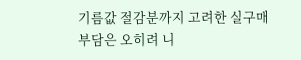기름값 절감분까지 고려한 실구매 부담은 오히려 니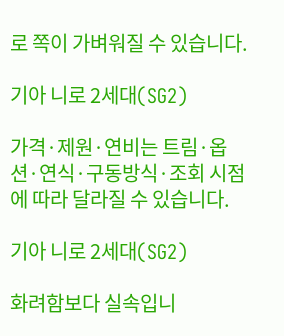로 쪽이 가벼워질 수 있습니다.

기아 니로 2세대(SG2)

가격·제원·연비는 트림·옵션·연식·구동방식·조회 시점에 따라 달라질 수 있습니다.

기아 니로 2세대(SG2)

화려함보다 실속입니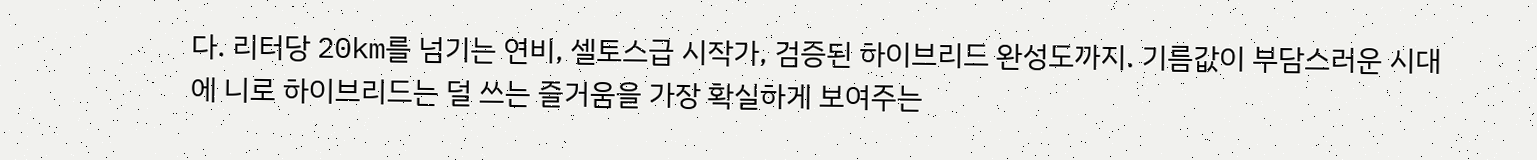다. 리터당 20km를 넘기는 연비, 셀토스급 시작가, 검증된 하이브리드 완성도까지. 기름값이 부담스러운 시대에 니로 하이브리드는 덜 쓰는 즐거움을 가장 확실하게 보여주는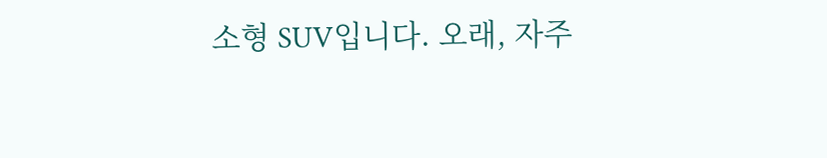소형 SUV입니다. 오래, 자주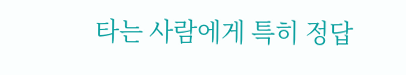타는 사람에게 특히 정답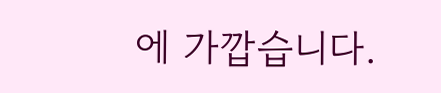에 가깝습니다.